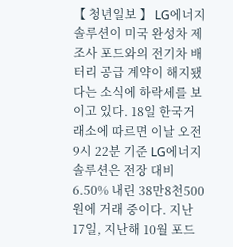【 청년일보 】 LG에너지솔루션이 미국 완성차 제조사 포드와의 전기차 배터리 공급 계약이 해지됐다는 소식에 하락세를 보이고 있다. 18일 한국거래소에 따르면 이날 오전 9시 22분 기준 LG에너지솔루션은 전장 대비 6.50% 내린 38만8천500원에 거래 중이다. 지난 17일, 지난해 10월 포드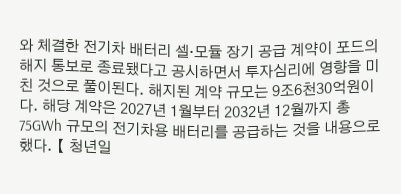와 체결한 전기차 배터리 셀·모듈 장기 공급 계약이 포드의 해지 통보로 종료됐다고 공시하면서 투자심리에 영향을 미친 것으로 풀이된다. 해지된 계약 규모는 9조6천30억원이다. 해당 계약은 2027년 1월부터 2032년 12월까지 총 75GWh 규모의 전기차용 배터리를 공급하는 것을 내용으로 했다. 【 청년일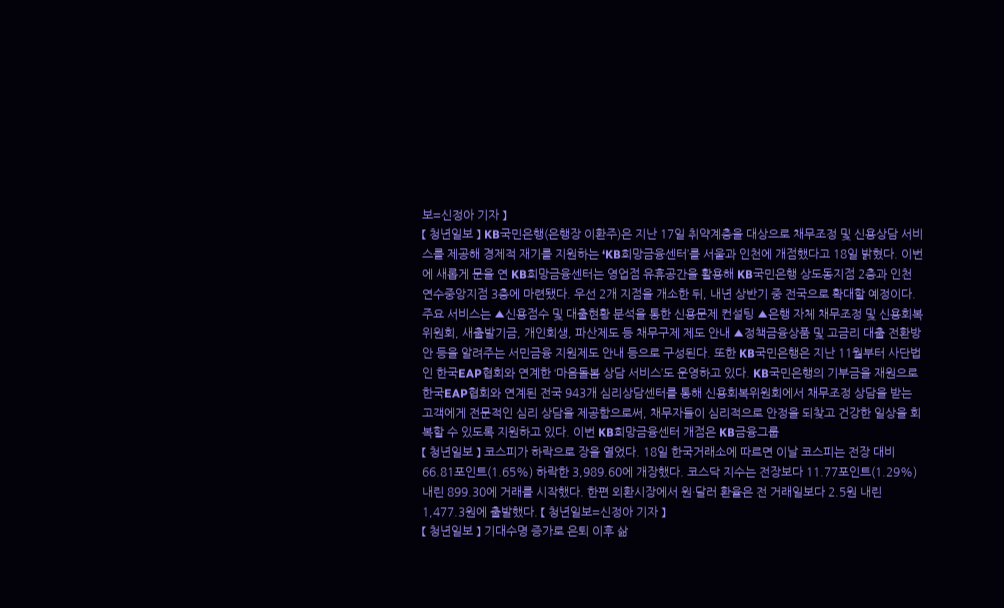보=신정아 기자 】
【 청년일보 】 KB국민은행(은행장 이환주)은 지난 17일 취약계층을 대상으로 채무조정 및 신용상담 서비스를 제공해 경제적 재기를 지원하는 ‘KB희망금융센터’를 서울과 인천에 개점했다고 18일 밝혔다. 이번에 새롭게 문을 연 KB희망금융센터는 영업점 유휴공간을 활용해 KB국민은행 상도동지점 2층과 인천 연수중앙지점 3층에 마련됐다. 우선 2개 지점을 개소한 뒤, 내년 상반기 중 전국으로 확대할 예정이다. 주요 서비스는 ▲신용점수 및 대출현황 분석을 통한 신용문제 컨설팅 ▲은행 자체 채무조정 및 신용회복위원회, 새출발기금, 개인회생, 파산제도 등 채무구제 제도 안내 ▲정책금융상품 및 고금리 대출 전환방안 등을 알려주는 서민금융 지원제도 안내 등으로 구성된다. 또한 KB국민은행은 지난 11월부터 사단법인 한국EAP협회와 연계한 ‘마음돌봄 상담 서비스’도 운영하고 있다. KB국민은행의 기부금을 재원으로 한국EAP협회와 연계된 전국 943개 심리상담센터를 통해 신용회복위원회에서 채무조정 상담을 받는 고객에게 전문적인 심리 상담을 제공함으로써, 채무자들이 심리적으로 안정을 되찾고 건강한 일상을 회복할 수 있도록 지원하고 있다. 이번 KB희망금융센터 개점은 KB금융그룹
【 청년일보 】 코스피가 하락으로 장을 열었다. 18일 한국거래소에 따르면 이날 코스피는 전장 대비 66.81포인트(1.65%) 하락한 3,989.60에 개장했다. 코스닥 지수는 전장보다 11.77포인트(1.29%) 내린 899.30에 거래를 시작했다. 한편 외환시장에서 원·달러 환율은 전 거래일보다 2.5원 내린 1,477.3원에 출발했다. 【 청년일보=신정아 기자 】
【 청년일보 】 기대수명 증가로 은퇴 이후 삶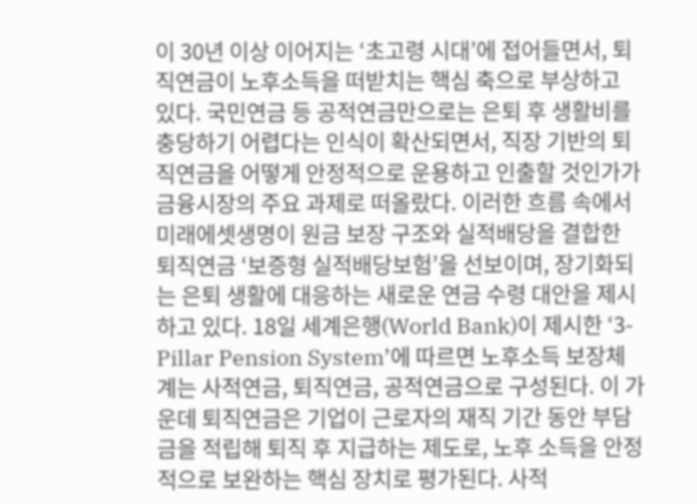이 30년 이상 이어지는 ‘초고령 시대’에 접어들면서, 퇴직연금이 노후소득을 떠받치는 핵심 축으로 부상하고 있다. 국민연금 등 공적연금만으로는 은퇴 후 생활비를 충당하기 어렵다는 인식이 확산되면서, 직장 기반의 퇴직연금을 어떻게 안정적으로 운용하고 인출할 것인가가 금융시장의 주요 과제로 떠올랐다. 이러한 흐름 속에서 미래에셋생명이 원금 보장 구조와 실적배당을 결합한 퇴직연금 ‘보증형 실적배당보험’을 선보이며, 장기화되는 은퇴 생활에 대응하는 새로운 연금 수령 대안을 제시하고 있다. 18일 세계은행(World Bank)이 제시한 ‘3-Pillar Pension System’에 따르면 노후소득 보장체계는 사적연금, 퇴직연금, 공적연금으로 구성된다. 이 가운데 퇴직연금은 기업이 근로자의 재직 기간 동안 부담금을 적립해 퇴직 후 지급하는 제도로, 노후 소득을 안정적으로 보완하는 핵심 장치로 평가된다. 사적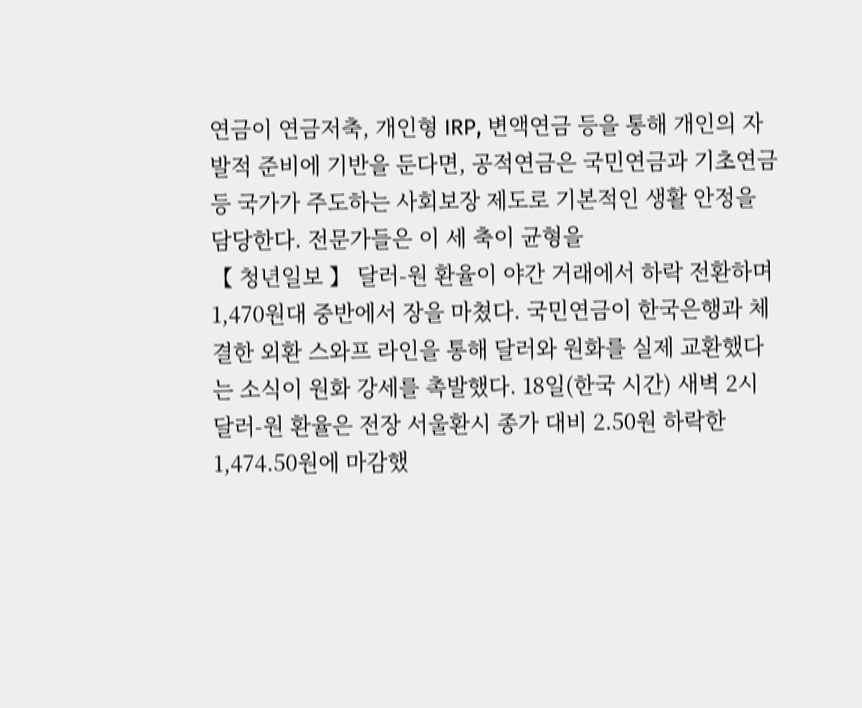연금이 연금저축, 개인형 IRP, 변액연금 등을 통해 개인의 자발적 준비에 기반을 둔다면, 공적연금은 국민연금과 기초연금 등 국가가 주도하는 사회보장 제도로 기본적인 생활 안정을 담당한다. 전문가들은 이 세 축이 균형을
【 청년일보 】 달러-원 환율이 야간 거래에서 하락 전환하며 1,470원대 중반에서 장을 마쳤다. 국민연금이 한국은행과 체결한 외환 스와프 라인을 통해 달러와 원화를 실제 교환했다는 소식이 원화 강세를 촉발했다. 18일(한국 시간) 새벽 2시 달러-원 환율은 전장 서울환시 종가 대비 2.50원 하락한 1,474.50원에 마감했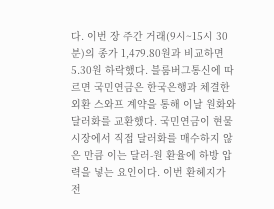다. 이번 장 주간 거래(9시~15시 30분)의 종가 1,479.80원과 비교하면 5.30원 하락했다. 블룸버그통신에 따르면 국민연금은 한국은행과 체결한 외환 스와프 계약을 통해 이날 원화와 달러화를 교환했다. 국민연금이 현물 시장에서 직접 달러화를 매수하지 않은 만큼 이는 달러-원 환율에 하방 압력을 넣는 요인이다. 이번 환헤지가 전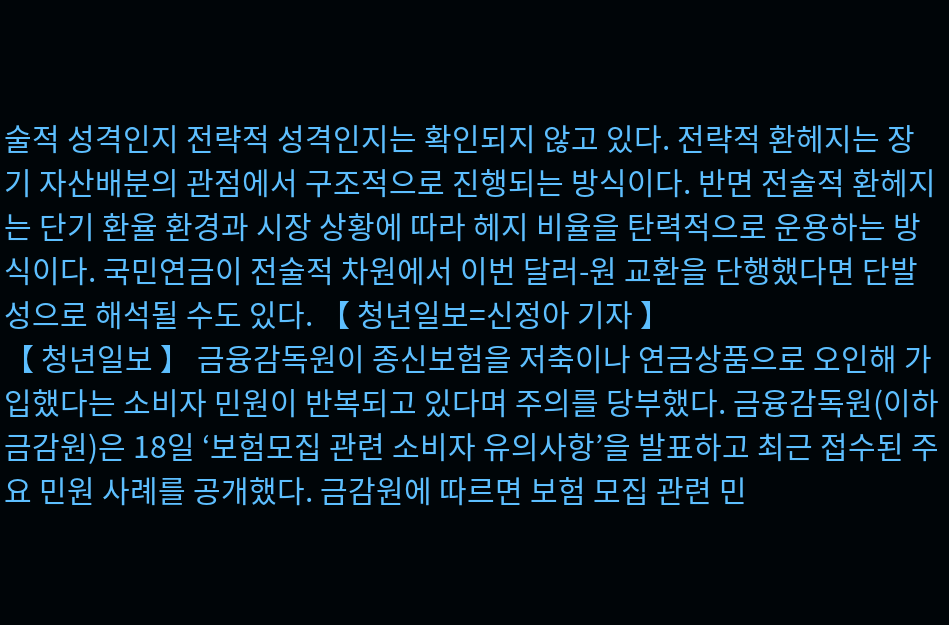술적 성격인지 전략적 성격인지는 확인되지 않고 있다. 전략적 환헤지는 장기 자산배분의 관점에서 구조적으로 진행되는 방식이다. 반면 전술적 환헤지는 단기 환율 환경과 시장 상황에 따라 헤지 비율을 탄력적으로 운용하는 방식이다. 국민연금이 전술적 차원에서 이번 달러-원 교환을 단행했다면 단발성으로 해석될 수도 있다. 【 청년일보=신정아 기자 】
【 청년일보 】 금융감독원이 종신보험을 저축이나 연금상품으로 오인해 가입했다는 소비자 민원이 반복되고 있다며 주의를 당부했다. 금융감독원(이하 금감원)은 18일 ‘보험모집 관련 소비자 유의사항’을 발표하고 최근 접수된 주요 민원 사례를 공개했다. 금감원에 따르면 보험 모집 관련 민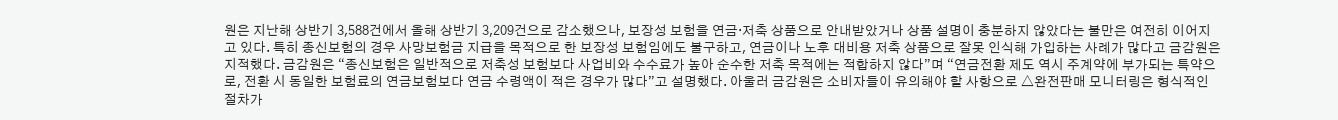원은 지난해 상반기 3,588건에서 올해 상반기 3,209건으로 감소했으나, 보장성 보험을 연금·저축 상품으로 안내받았거나 상품 설명이 충분하지 않았다는 불만은 여전히 이어지고 있다. 특히 종신보험의 경우 사망보험금 지급을 목적으로 한 보장성 보험임에도 불구하고, 연금이나 노후 대비용 저축 상품으로 잘못 인식해 가입하는 사례가 많다고 금감원은 지적했다. 금감원은 “종신보험은 일반적으로 저축성 보험보다 사업비와 수수료가 높아 순수한 저축 목적에는 적합하지 않다”며 “연금전환 제도 역시 주계약에 부가되는 특약으로, 전환 시 동일한 보험료의 연금보험보다 연금 수령액이 적은 경우가 많다”고 설명했다. 아울러 금감원은 소비자들이 유의해야 할 사항으로 △완전판매 모니터링은 형식적인 절차가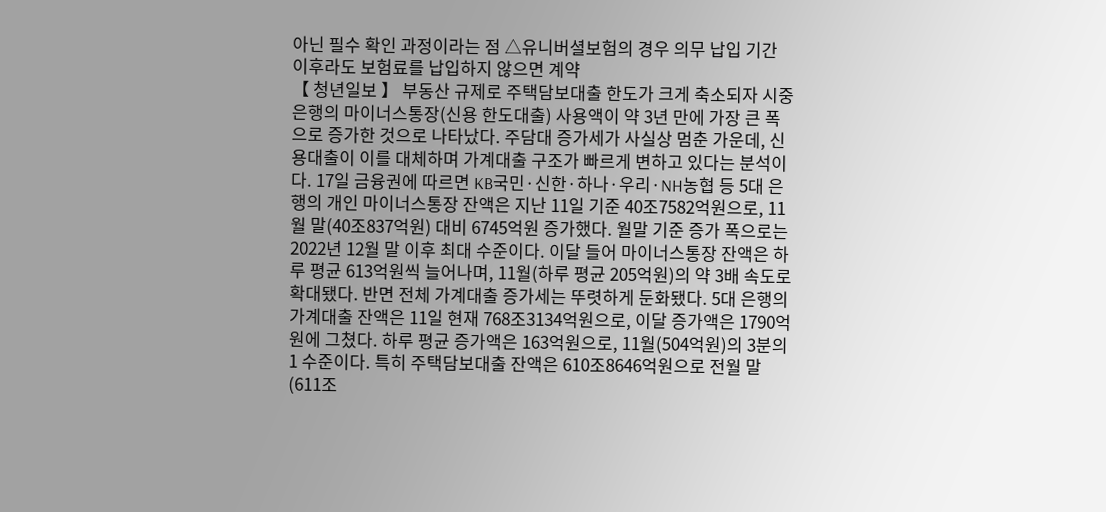아닌 필수 확인 과정이라는 점 △유니버셜보험의 경우 의무 납입 기간 이후라도 보험료를 납입하지 않으면 계약
【 청년일보 】 부동산 규제로 주택담보대출 한도가 크게 축소되자 시중은행의 마이너스통장(신용 한도대출) 사용액이 약 3년 만에 가장 큰 폭으로 증가한 것으로 나타났다. 주담대 증가세가 사실상 멈춘 가운데, 신용대출이 이를 대체하며 가계대출 구조가 빠르게 변하고 있다는 분석이다. 17일 금융권에 따르면 KB국민·신한·하나·우리·NH농협 등 5대 은행의 개인 마이너스통장 잔액은 지난 11일 기준 40조7582억원으로, 11월 말(40조837억원) 대비 6745억원 증가했다. 월말 기준 증가 폭으로는 2022년 12월 말 이후 최대 수준이다. 이달 들어 마이너스통장 잔액은 하루 평균 613억원씩 늘어나며, 11월(하루 평균 205억원)의 약 3배 속도로 확대됐다. 반면 전체 가계대출 증가세는 뚜렷하게 둔화됐다. 5대 은행의 가계대출 잔액은 11일 현재 768조3134억원으로, 이달 증가액은 1790억원에 그쳤다. 하루 평균 증가액은 163억원으로, 11월(504억원)의 3분의 1 수준이다. 특히 주택담보대출 잔액은 610조8646억원으로 전월 말(611조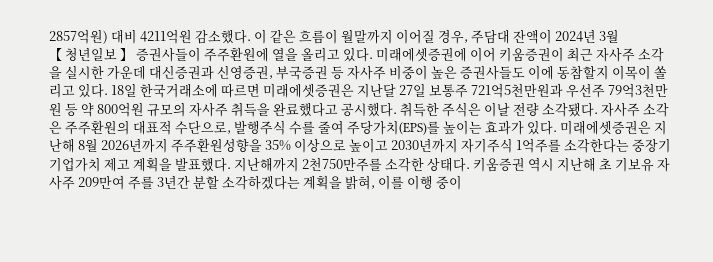2857억원) 대비 4211억원 감소했다. 이 같은 흐름이 월말까지 이어질 경우, 주담대 잔액이 2024년 3월
【 청년일보 】 증권사들이 주주환원에 열을 올리고 있다. 미래에셋증권에 이어 키움증권이 최근 자사주 소각을 실시한 가운데 대신증권과 신영증권, 부국증권 등 자사주 비중이 높은 증권사들도 이에 동참할지 이목이 쏠리고 있다. 18일 한국거래소에 따르면 미래에셋증권은 지난달 27일 보통주 721억5천만원과 우선주 79억3천만원 등 약 800억원 규모의 자사주 취득을 완료했다고 공시했다. 취득한 주식은 이날 전량 소각됐다. 자사주 소각은 주주환원의 대표적 수단으로, 발행주식 수를 줄여 주당가치(EPS)를 높이는 효과가 있다. 미래에셋증권은 지난해 8월 2026년까지 주주환원성향을 35% 이상으로 높이고 2030년까지 자기주식 1억주를 소각한다는 중장기 기업가치 제고 계획을 발표했다. 지난해까지 2천750만주를 소각한 상태다. 키움증권 역시 지난해 초 기보유 자사주 209만여 주를 3년간 분할 소각하겠다는 계획을 밝혀, 이를 이행 중이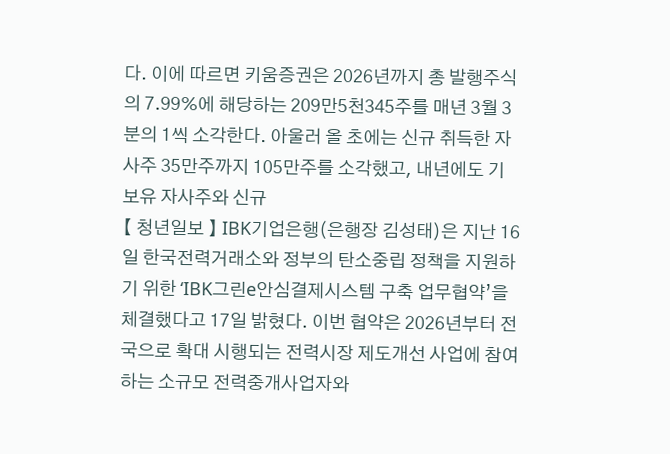다. 이에 따르면 키움증권은 2026년까지 총 발행주식의 7.99%에 해당하는 209만5천345주를 매년 3월 3분의 1씩 소각한다. 아울러 올 초에는 신규 취득한 자사주 35만주까지 105만주를 소각했고, 내년에도 기보유 자사주와 신규
【 청년일보 】 IBK기업은행(은행장 김성태)은 지난 16일 한국전력거래소와 정부의 탄소중립 정책을 지원하기 위한 ‘IBK그린e안심결제시스템 구축 업무협약’을 체결했다고 17일 밝혔다. 이번 협약은 2026년부터 전국으로 확대 시행되는 전력시장 제도개선 사업에 참여하는 소규모 전력중개사업자와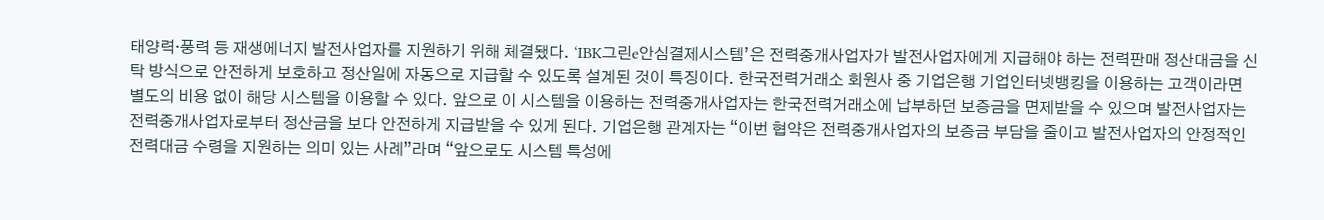태양력·풍력 등 재생에너지 발전사업자를 지원하기 위해 체결됐다. ‘IBK그린e안심결제시스템’은 전력중개사업자가 발전사업자에게 지급해야 하는 전력판매 정산대금을 신탁 방식으로 안전하게 보호하고 정산일에 자동으로 지급할 수 있도록 설계된 것이 특징이다. 한국전력거래소 회원사 중 기업은행 기업인터넷뱅킹을 이용하는 고객이라면 별도의 비용 없이 해당 시스템을 이용할 수 있다. 앞으로 이 시스템을 이용하는 전력중개사업자는 한국전력거래소에 납부하던 보증금을 면제받을 수 있으며 발전사업자는 전력중개사업자로부터 정산금을 보다 안전하게 지급받을 수 있게 된다. 기업은행 관계자는 “이번 협약은 전력중개사업자의 보증금 부담을 줄이고 발전사업자의 안정적인 전력대금 수령을 지원하는 의미 있는 사례”라며 “앞으로도 시스템 특성에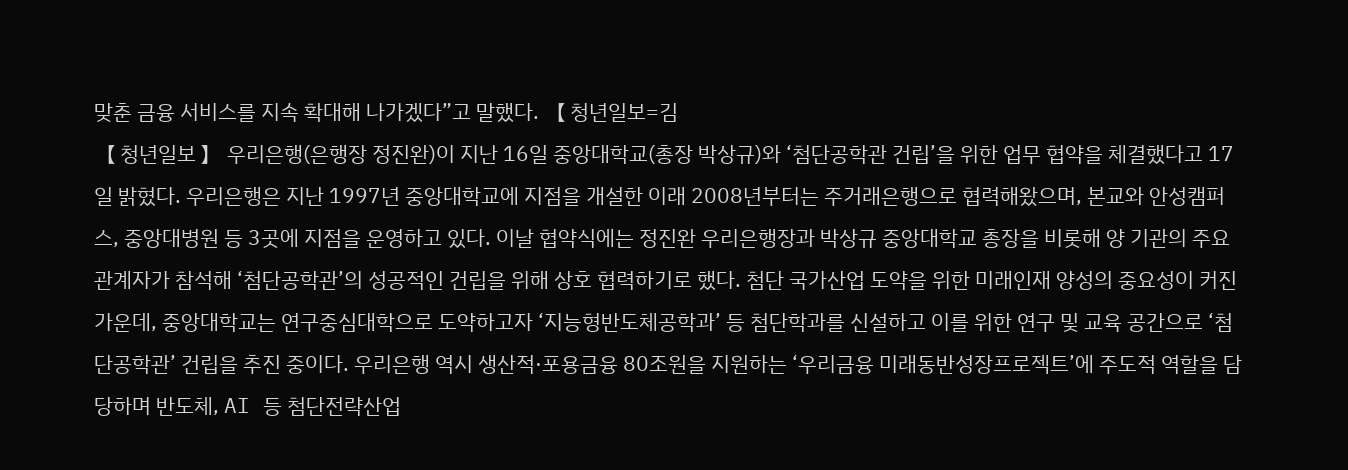맞춘 금융 서비스를 지속 확대해 나가겠다”고 말했다. 【 청년일보=김
【 청년일보 】 우리은행(은행장 정진완)이 지난 16일 중앙대학교(총장 박상규)와 ‘첨단공학관 건립’을 위한 업무 협약을 체결했다고 17일 밝혔다. 우리은행은 지난 1997년 중앙대학교에 지점을 개설한 이래 2008년부터는 주거래은행으로 협력해왔으며, 본교와 안성캠퍼스, 중앙대병원 등 3곳에 지점을 운영하고 있다. 이날 협약식에는 정진완 우리은행장과 박상규 중앙대학교 총장을 비롯해 양 기관의 주요 관계자가 참석해 ‘첨단공학관’의 성공적인 건립을 위해 상호 협력하기로 했다. 첨단 국가산업 도약을 위한 미래인재 양성의 중요성이 커진 가운데, 중앙대학교는 연구중심대학으로 도약하고자 ‘지능형반도체공학과’ 등 첨단학과를 신설하고 이를 위한 연구 및 교육 공간으로 ‘첨단공학관’ 건립을 추진 중이다. 우리은행 역시 생산적·포용금융 80조원을 지원하는 ‘우리금융 미래동반성장프로젝트’에 주도적 역할을 담당하며 반도체, AI 등 첨단전략산업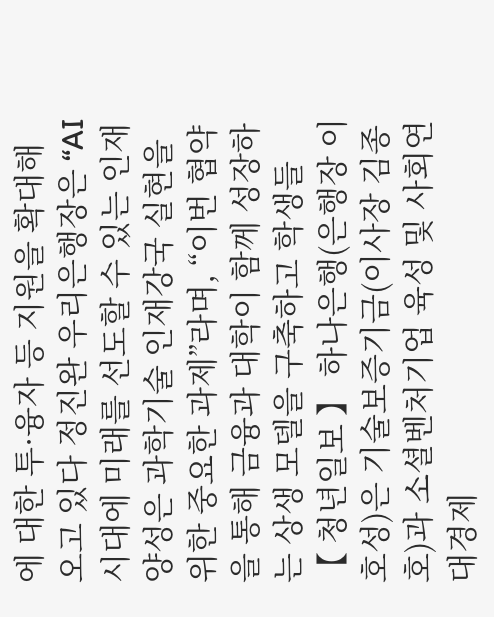에 대한 투·융자 등 지원을 확대해 오고 있다 정진완 우리은행장은 “AI시대에 미래를 선도할 수 있는 인재 양성은 과학기술 인재강국 실현을 위한 중요한 과제”라며, “이번 협약을 통해 금융과 대학이 함께 성장하는 상생 모델을 구축하고 학생들
【 청년일보 】 하나은행(은행장 이호성)은 기술보증기금(이사장 김종호)과 소셜벤처기업 육성 및 사회연대경제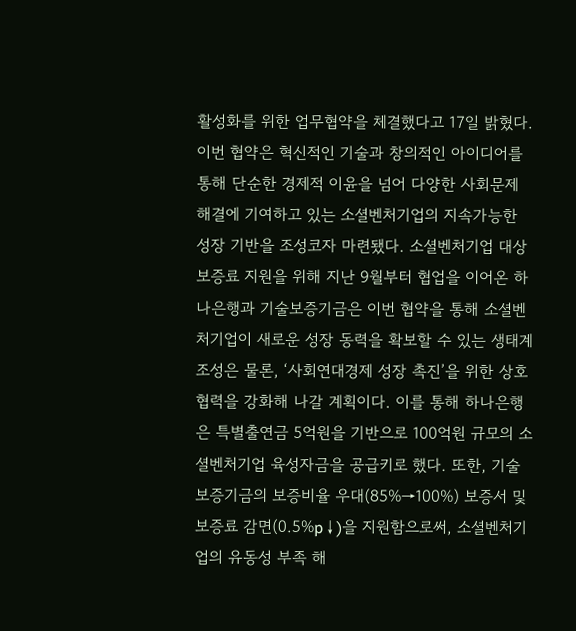활성화를 위한 업무협약을 체결했다고 17일 밝혔다. 이번 협약은 혁신적인 기술과 창의적인 아이디어를 통해 단순한 경제적 이윤을 넘어 다양한 사회문제 해결에 기여하고 있는 소셜벤처기업의 지속가능한 성장 기반을 조성코자 마련됐다. 소셜벤처기업 대상 보증료 지원을 위해 지난 9월부터 협업을 이어온 하나은행과 기술보증기금은 이번 협약을 통해 소셜벤처기업이 새로운 성장 동력을 확보할 수 있는 생태계 조성은 물론, ‘사회연대경제 성장 촉진’을 위한 상호협력을 강화해 나갈 계획이다. 이를 통해 하나은행은 특별출연금 5억원을 기반으로 100억원 규모의 소셜벤처기업 육성자금을 공급키로 했다. 또한, 기술보증기금의 보증비율 우대(85%→100%) 보증서 및 보증료 감면(0.5%p↓)을 지원함으로써, 소셜벤처기업의 유동성 부족 해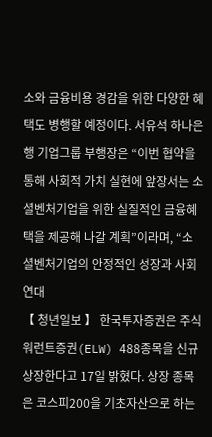소와 금융비용 경감을 위한 다양한 혜택도 병행할 예정이다. 서유석 하나은행 기업그룹 부행장은 “이번 협약을 통해 사회적 가치 실현에 앞장서는 소셜벤처기업을 위한 실질적인 금융혜택을 제공해 나갈 계획”이라며, “소셜벤처기업의 안정적인 성장과 사회연대
【 청년일보 】 한국투자증권은 주식워런트증권(ELW) 488종목을 신규 상장한다고 17일 밝혔다. 상장 종목은 코스피200을 기초자산으로 하는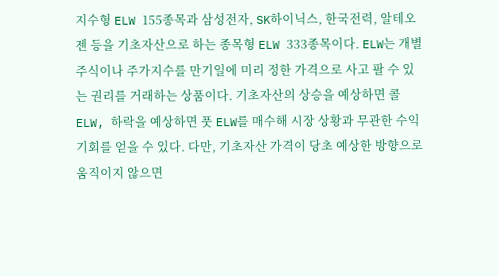지수형 ELW 155종목과 삼성전자, SK하이닉스, 한국전력, 알테오젠 등을 기초자산으로 하는 종목형 ELW 333종목이다. ELW는 개별 주식이나 주가지수를 만기일에 미리 정한 가격으로 사고 팔 수 있는 권리를 거래하는 상품이다. 기초자산의 상승을 예상하면 콜 ELW, 하락을 예상하면 풋 ELW를 매수해 시장 상황과 무관한 수익 기회를 얻을 수 있다. 다만, 기초자산 가격이 당초 예상한 방향으로 움직이지 않으면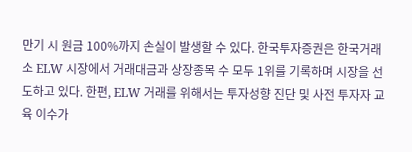만기 시 원금 100%까지 손실이 발생할 수 있다. 한국투자증권은 한국거래소 ELW 시장에서 거래대금과 상장종목 수 모두 1위를 기록하며 시장을 선도하고 있다. 한편, ELW 거래를 위해서는 투자성향 진단 및 사전 투자자 교육 이수가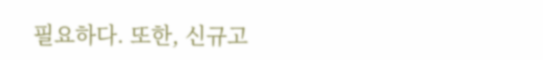필요하다. 또한, 신규고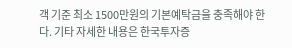객 기준 최소 1500만원의 기본예탁금을 충족해야 한다. 기타 자세한 내용은 한국투자증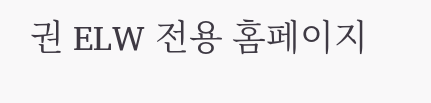권 ELW 전용 홈페이지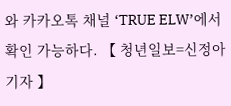와 카카오톡 채널 ‘TRUE ELW’에서 확인 가능하다. 【 청년일보=신정아 기자 】